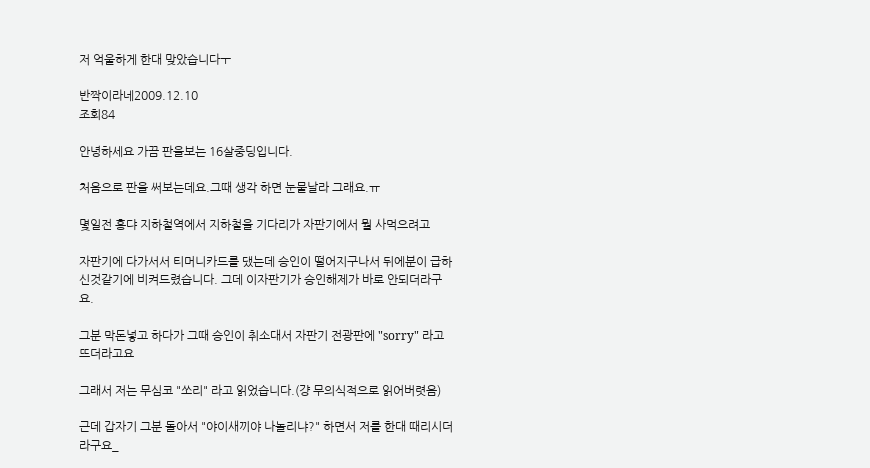저 억울하게 한대 맞았습니다ㅜ

반짝이라네2009.12.10
조회84

안녕하세요 가끔 판을보는 16살중딩입니다.

처음으로 판을 써보는데요.그때 생각 하면 눈물날라 그래요.ㅠ

몇일전 홍댜 지하철역에서 지하철을 기다리가 자판기에서 뭘 사먹으려고

자판기에 다가서서 티머니카드를 댔는데 승인이 떨어지구나서 뒤에분이 급하신것같기에 비켜드렸습니다. 그데 이자판기가 승인해제가 바로 안되더라구요.

그분 막돈넣고 하다가 그때 승인이 취소대서 자판기 전광판에 "sorry" 라고 뜨더라고요

그래서 저는 무심코 "쏘리" 라고 읽었습니다.(걍 무의식적으로 읽어버렷음)

근데 갑자기 그분 돌아서 "야이새끼야 나놀리냐?" 하면서 저를 한대 때리시더라구요_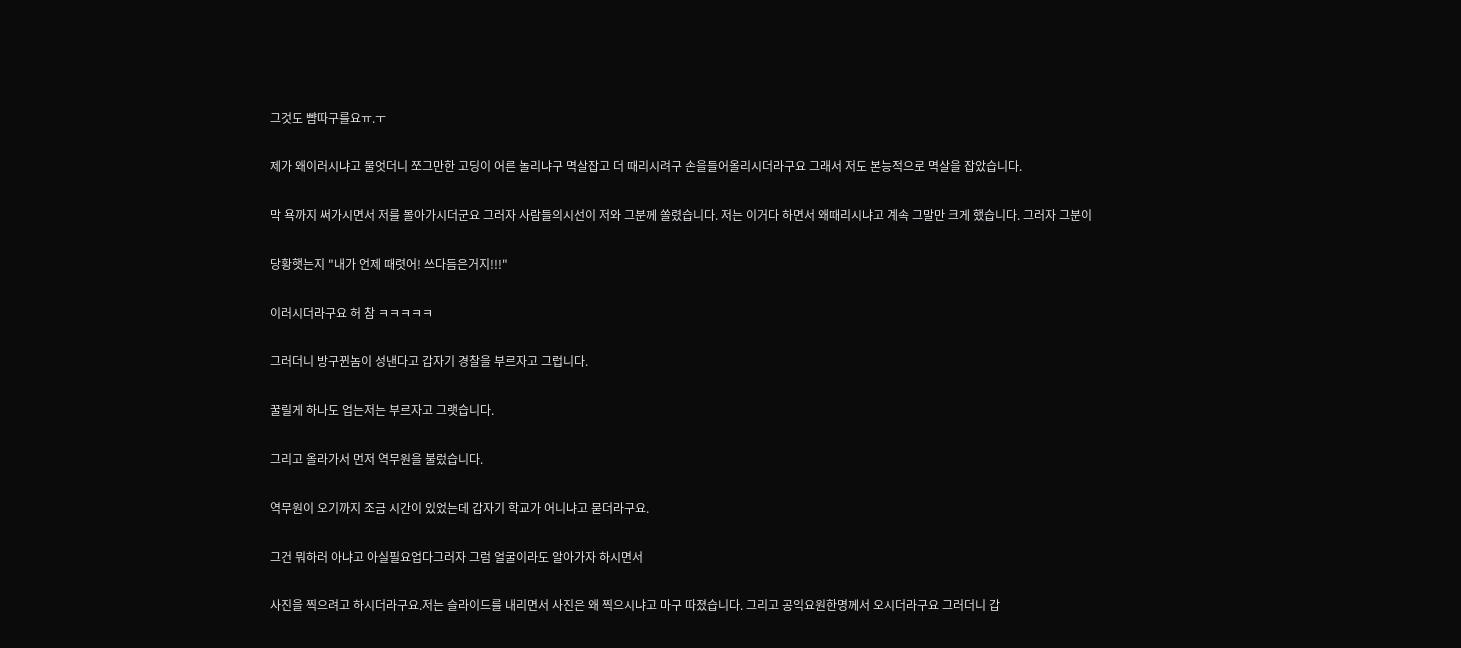그것도 뺨따구를요ㅠ.ㅜ

제가 왜이러시냐고 물엇더니 쪼그만한 고딩이 어른 놀리냐구 멱살잡고 더 때리시려구 손을들어올리시더라구요 그래서 저도 본능적으로 멱살을 잡았습니다.

막 욕까지 써가시면서 저를 몰아가시더군요 그러자 사람들의시선이 저와 그분께 쏠렸습니다. 저는 이거다 하면서 왜때리시냐고 계속 그말만 크게 했습니다. 그러자 그분이

당황햇는지 "내가 언제 때렷어! 쓰다듬은거지!!!"

이러시더라구요 허 참 ㅋㅋㅋㅋㅋ

그러더니 방구뀐놈이 성낸다고 갑자기 경찰을 부르자고 그럽니다.

꿀릴게 하나도 업는저는 부르자고 그랫습니다.

그리고 올라가서 먼저 역무원을 불렀습니다.

역무원이 오기까지 조금 시간이 있었는데 갑자기 학교가 어니냐고 묻더라구요.

그건 뭐하러 아냐고 아실필요업다그러자 그럼 얼굴이라도 알아가자 하시면서

사진을 찍으려고 하시더라구요.저는 슬라이드를 내리면서 사진은 왜 찍으시냐고 마구 따졌습니다. 그리고 공익요원한명께서 오시더라구요 그러더니 갑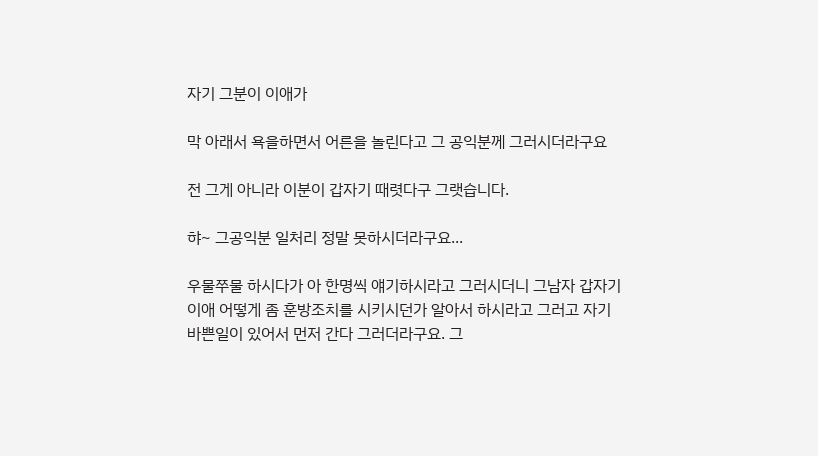자기 그분이 이애가

막 아래서 욕을하면서 어른을 놀린다고 그 공익분께 그러시더라구요

전 그게 아니라 이분이 갑자기 때렷다구 그랫습니다.

햐~ 그공익분 일처리 정말 못하시더라구요...

우물쭈물 하시다가 아 한명씩 얘기하시라고 그러시더니 그남자 갑자기 이애 어떻게 좀 훈방조치를 시키시던가 알아서 하시라고 그러고 자기 바쁜일이 있어서 먼저 간다 그러더라구요. 그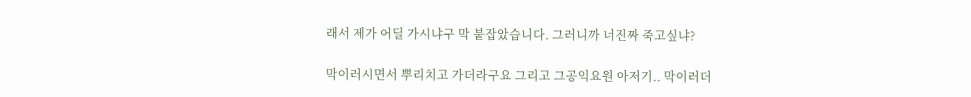래서 제가 어딜 가시냐구 막 붙잡았습니다. 그러니까 너진짜 죽고싶냐?

막이러시면서 뿌리치고 가더라구요 그리고 그공익요원 아저기.. 막이러더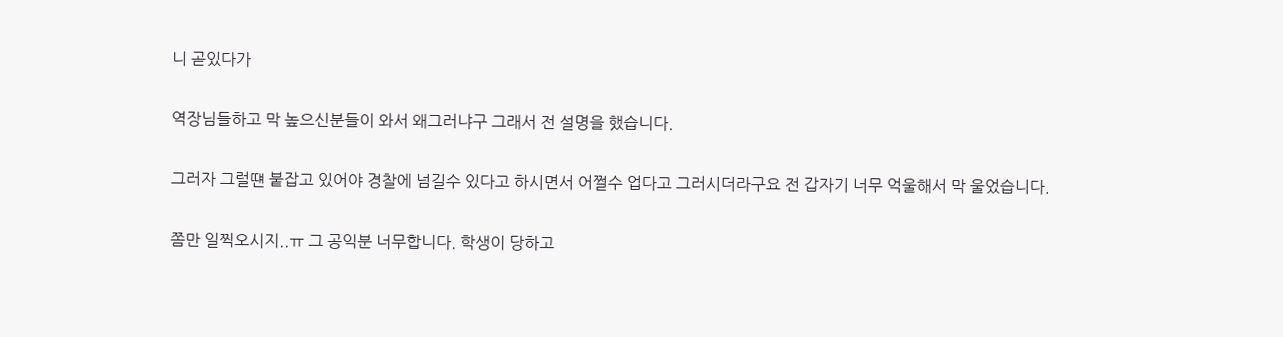니 곧있다가

역장님들하고 막 높으신분들이 와서 왜그러냐구 그래서 전 설명을 했습니다.

그러자 그럴떈 붙잡고 있어야 경찰에 넘길수 있다고 하시면서 어쩔수 업다고 그러시더라구요 전 갑자기 너무 억울해서 막 울었습니다.

쫌만 일찍오시지..ㅠ 그 공익분 너무합니다. 학생이 당하고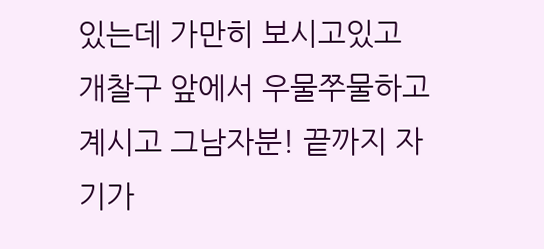있는데 가만히 보시고있고 개찰구 앞에서 우물쭈물하고 계시고 그남자분! 끝까지 자기가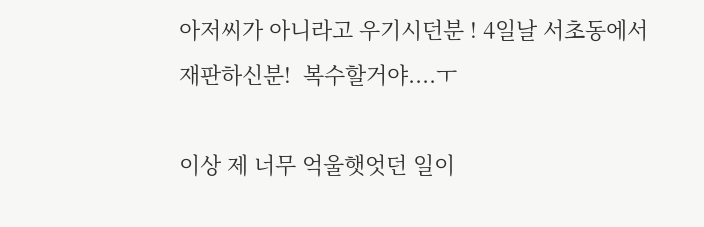아저씨가 아니라고 우기시던분 ! 4일날 서초동에서 재판하신분!  복수할거야....ㅜ

이상 제 너무 억울햇엇던 일이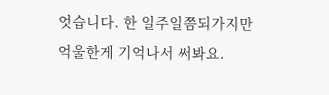엇습니다. 한 일주일쯤되가지만 억울한게 기억나서 써봐요.